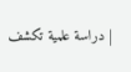| دراسة علمية تكشف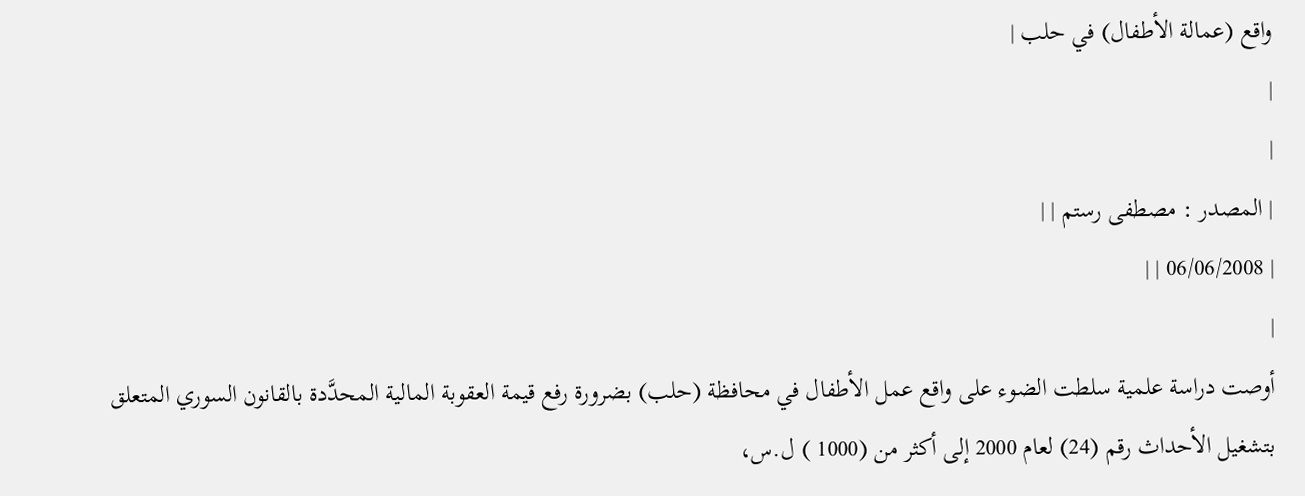واقع (عمالة الأطفال) في حلب |
|
|
| المصدر : مصطفى رستم | |
| 06/06/2008 | |
|
أوصت دراسة علمية سلطت الضوء على واقع عمل الأطفال في محافظة (حلب) بضرورة رفع قيمة العقوبة المالية المحدَّدة بالقانون السوري المتعلق بتشغيل الأحداث رقم (24) لعام 2000 إلى أكثر من (1000 ) ل.س،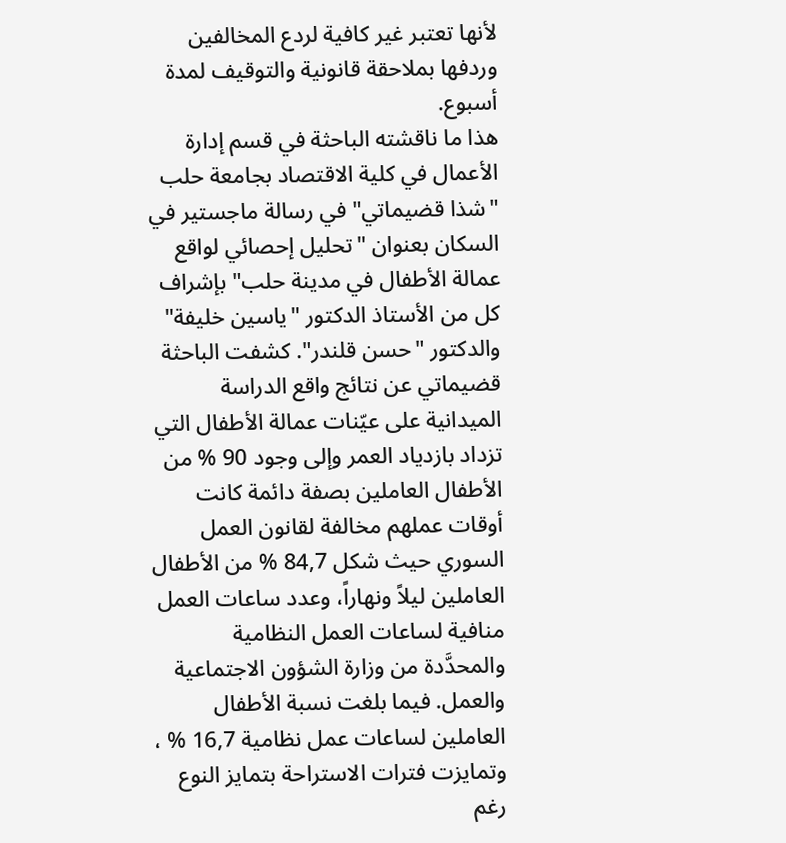لأنها تعتبر غير كافية لردع المخالفين وردفها بملاحقة قانونية والتوقيف لمدة أسبوع.
هذا ما ناقشته الباحثة في قسم إدارة الأعمال في كلية الاقتصاد بجامعة حلب "شذا قضيماتي" في رسالة ماجستير في السكان بعنوان "تحليل إحصائي لواقع عمالة الأطفال في مدينة حلب" بإشراف كل من الأستاذ الدكتور "ياسين خليفة" والدكتور "حسن قلندر". كشفت الباحثة قضيماتي عن نتائج واقع الدراسة الميدانية على عيّنات عمالة الأطفال التي تزداد بازدياد العمر وإلى وجود 90 % من الأطفال العاملين بصفة دائمة كانت أوقات عملهم مخالفة لقانون العمل السوري حيث شكل 84,7 % من الأطفال العاملين ليلاً ونهاراً، وعدد ساعات العمل منافية لساعات العمل النظامية والمحدَّدة من وزارة الشؤون الاجتماعية والعمل. فيما بلغت نسبة الأطفال العاملين لساعات عمل نظامية 16,7 % ، وتمايزت فترات الاستراحة بتمايز النوع رغم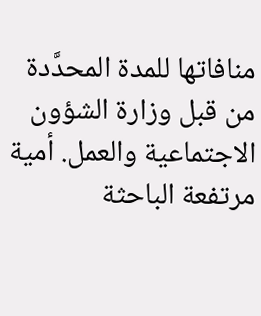منافاتها للمدة المحدَّدة من قبل وزارة الشؤون الاجتماعية والعمل. أمية مرتفعة الباحثة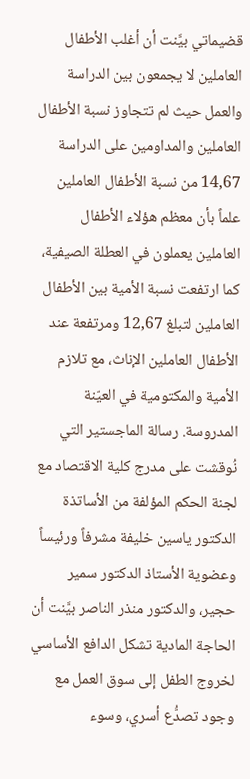قضيماتي بيَّنت أن أغلب الأطفال العاملين لا يجمعون بين الدراسة والعمل حيث لم تتجاوز نسبة الأطفال العاملين والمداومين على الدراسة 14,67 من نسبة الأطفال العاملين علماً بأن معظم هؤلاء الأطفال العاملين يعملون في العطلة الصيفية، كما ارتفعت نسبة الأمية بين الأطفال العاملين لتبلغ 12,67 ومرتفعة عند الأطفال العاملين الإناث، مع تلازم الأمية والمكتومية في العيّنة المدروسة. رسالة الماجستير التي نُوقشت على مدرج كلية الاقتصاد مع لجنة الحكم المؤلفة من الأساتذة الدكتور ياسين خليفة مشرفاً ورئيساً وعضوية الأستاذ الدكتور سمير حجير، والدكتور منذر الناصر بيَّنت أن الحاجة المادية تشكل الدافع الأساسي لخروج الطفل إلى سوق العمل مع وجود تصدُّع أسري، وسوء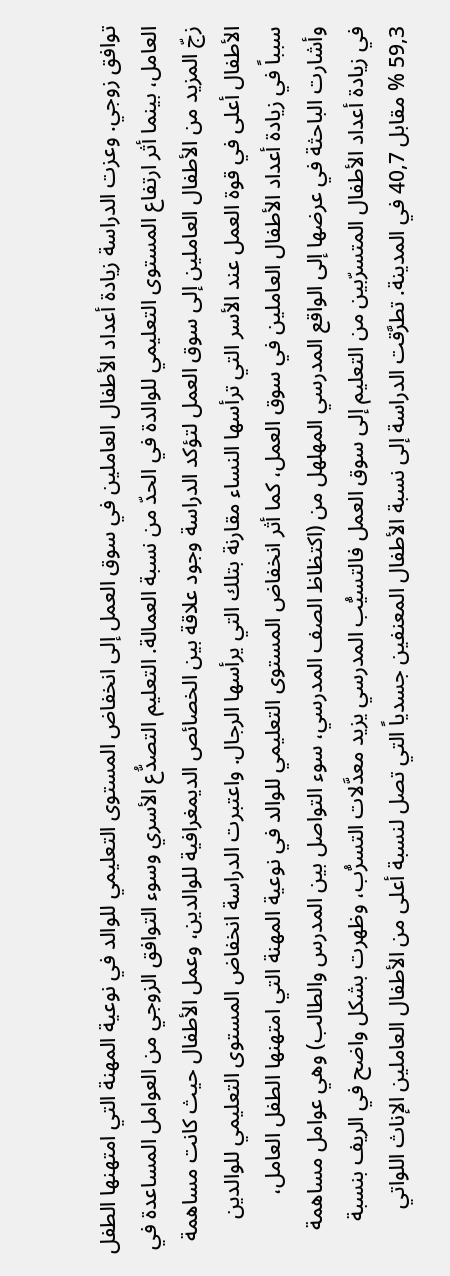توافق زوجي. وعزت الدراسة زيادة أعداد الأطفال العاملين في سوق العمل إلى انخفاض المستوى التعليمي للوالد في نوعية المهنة التي امتهنها الطفل العامل، بينما أثر ارتفاع المستوى التعليمي للوالدة في الحدّ من نسبة العمالة. التعليم التصدُّع الأسري وسوء التوافق الزوجي من العوامل المساعدة في زجّ المزيد من الأطفال العاملين إلى سوق العمل لتؤكد الدراسة وجود علاقة بين الخصائص الديمغرافية للوالدين، وعمل الأطفال حيث كانت مساهمة الأطفال أعلى في قوة العمل عند الأسر التي ترأسها النساء مقارنة بتلك التي يرأسها الرجال. واعتبرت الدراسة انخفاض المستوى التعليمي للوالدين سبباً في زيادة أعداد الأطفال العاملين في سوق العمل، كما أثر انخفاض المستوى التعليمي للوالد في نوعية المهنة التي امتهنها الطفل العامل، وأشارت الباحثة في عرضها إلى الواقع المدرسي المهلهل من (اكتظاظ الصف المدرسي، سوء التواصل بين المدرس والطالب) وهي عوامل مساهمة في زيادة أعداد الأطفال المتسرّبين من التعليم إلى سوق العمل فالتسيُّب المدرسي يزيد معدَّلات التسرُّب، وظهرت بشكل واضح في الريف بنسبة 59,3 % مقابل 40,7 في المدينة. تطرَّقت الدراسة إلى نسبة الأطفال المعنفين جسدياً التي تصل لنسبة أعلى من الأطفال العاملين الإناث اللواتي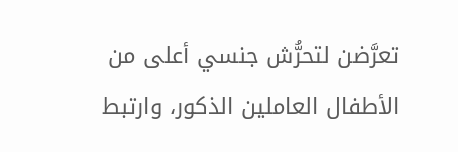تعرَّضن لتحرُّش جنسي أعلى من الأطفال العاملين الذكور، وارتبط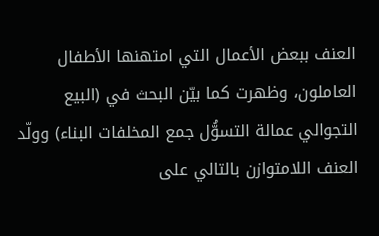العنف ببعض الأعمال التي امتهنها الأطفال العاملون، وظهرت كما بيّن البحث في (البيع التجوالي عمالة التسوُّل جمع المخلفات البناء) وولّد العنف اللامتوازن بالتالي على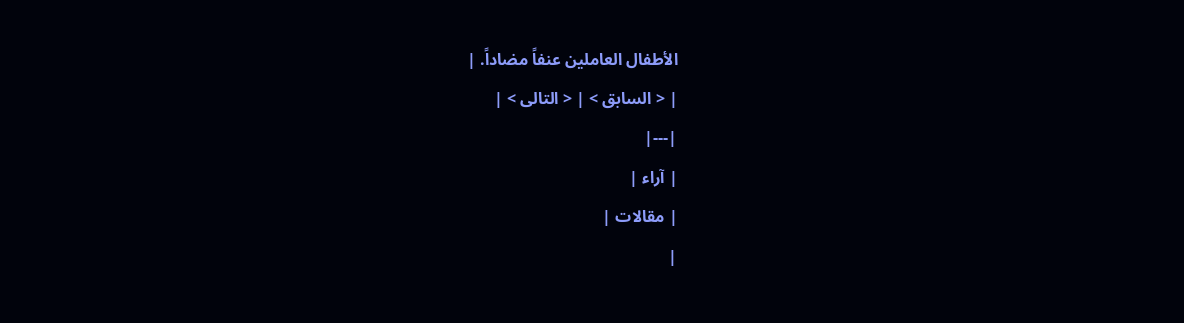الأطفال العاملين عنفاً مضاداً. |
| < السابق > | < التالى > |
|---|
| آراء |
| مقالات |
|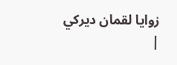زوايا لقمان ديركي |